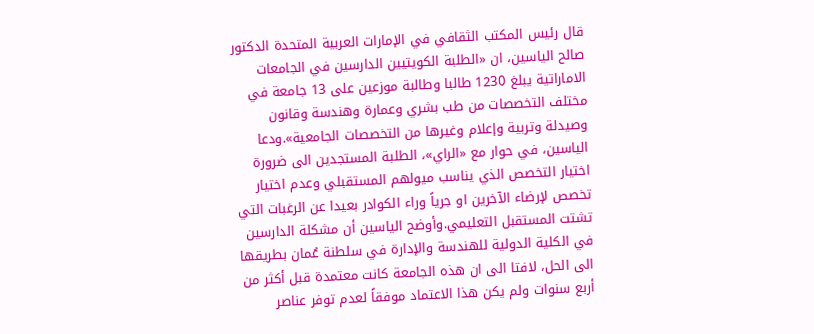قال رئيس المكتب الثقافي في الإمارات العربية المتحدة الدكتور صالح الياسين، ان «الطلبة الكويتيين الدارسين في الجامعات الاماراتية يبلغ 1230 طالبا وطالبة موزعين على 13 جامعة في مختلف التخصصات من طب بشري وعمارة وهندسة وقانون وصيدلة وتربية وإعلام وغيرها من التخصصات الجامعية».ودعا الياسين، في حوار مع «الراي»، الطلبة المستجدين الى ضرورة اختيار التخصص الذي يناسب ميولهم المستقبلي وعدم اختيار تخصص لإرضاء الآخرين او جرياً وراء الكوادر بعيدا عن الرغبات التي تشتت المستقبل التعليمي.وأوضح الياسين أن مشكلة الدارسين في الكلية الدولية للهندسة والإدارة في سلطنة عُمان بطريقها الى الحل، لافتا الى ان هذه الجامعة كانت معتمدة قبل أكثر من أربع سنوات ولم يكن هذا الاعتماد موفقاً لعدم توفر عناصر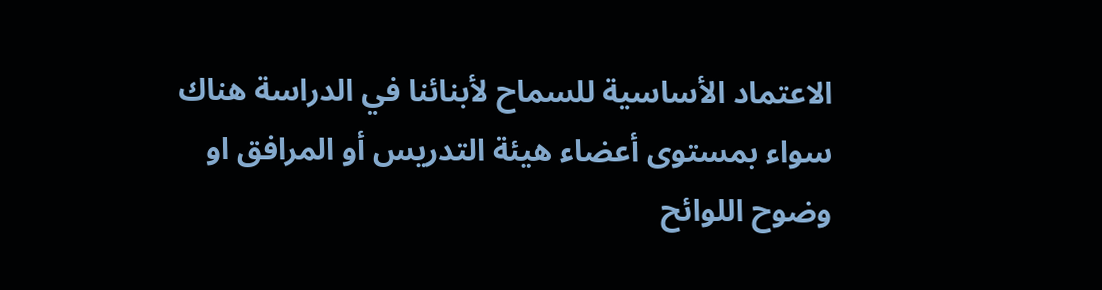الاعتماد الأساسية للسماح لأبنائنا في الدراسة هناك سواء بمستوى أعضاء هيئة التدريس أو المرافق او وضوح اللوائح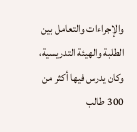والإجراءات والتعامل بين الطلبة والهيئة التدريسية، وكان يدرس فيها أكثر من 300 طالب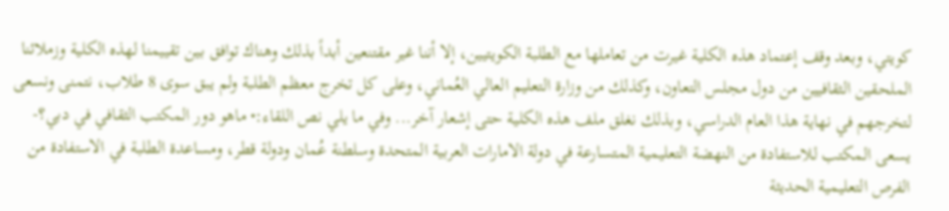كويتي، وبعد وقف إعتماد هذه الكلية غيرت من تعاملها مع الطلبة الكويتيين، إلا أننا غير مقتنعين أبداً بذلك وهناك توافق بين تقييمنا لهذه الكلية وزملائنا الملحقين الثقافيين من دول مجلس التعاون، وكذلك من وزارة التعليم العالي العُماني، وعلى كل تخرج معظم الطلبة ولم يبق سوى 8 طلاب، نتمنى ونسعى لتخرجهم في نهاية هذا العام الدراسي، وبذلك نغلق ملف هذه الكلية حتى إشعار آخر... وفي ما يلي نص اللقاء:• ماهو دور المكتب الثقافي في دبي؟- يسعى المكتب للاستفادة من النهضة التعليمية المتسارعة في دولة الامارات العربية المتحدة وسلطنة عُمان ودولة قطر، ومساعدة الطلبة في الاستفادة من الفرص التعليمية الحديثة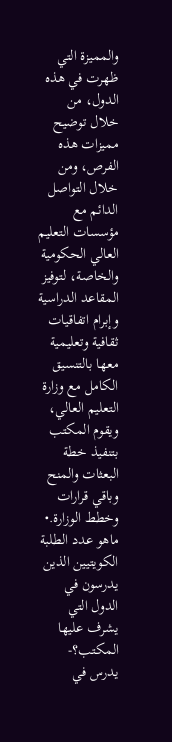والمميزة التي ظهرت في هذه الدول، من خلال توضيح مميزات هذه الفرص، ومن خلال التواصل الدائم مع مؤسسات التعليم العالي الحكومية والخاصة، لتوفيز المقاعد الدراسية وإبرام اتفاقيات ثقافية وتعليمية معها بالتنسيق الكامل مع وزارة التعليم العالي، ويقوم المكتب بتنفيذ خطة البعثات والمنح وباقي قرارات وخطط الوزارة.• ماهو عدد الطلبة الكويتيين الذين يدرسون في الدول التي يشرف عليها المكتب؟- يدرس في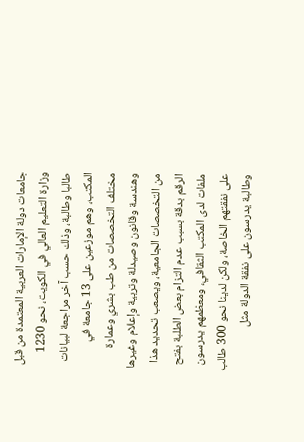جامعات دولة الإمارات العربية المعتمدة من قبل وزارة التعليم العالي في الكويت، نحو 1230 طالبا وطالبة، وذلك حسب آخر مراجعة لبيانات المكتب، وهم موزعين على 13 جامعة في مختلف التخصصات من طب بشري وعمارة وهندسة وقانون وصيدلة وتربية وإعلام وغيرها من التخصصات الجامعية، ويصعب تحديد هذا الرقم بدقة بسبب عدم التزام بعض الطلبة بفتح ملفات لدى المكتب الثقافي، ومعظمهم يدرسون على نفقتهم الخاصة، ولكن لدينا نحو 300 طالب وطالبة يدرسون على نفقة الدولة مثل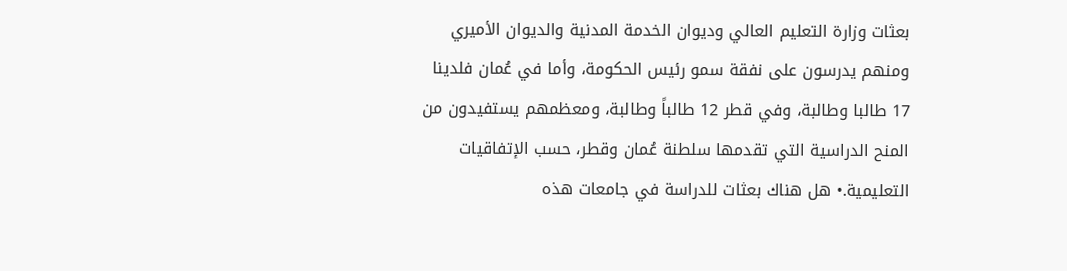بعثات وزارة التعليم العالي وديوان الخدمة المدنية والديوان الأميري ومنهم يدرسون على نفقة سمو رئيس الحكومة، وأما في عُمان فلدينا 17 طالبا وطالبة، وفي قطر 12 طالباً وطالبة، ومعظمهم يستفيدون من المنح الدراسية التي تقدمها سلطنة عُمان وقطر، حسب الإتفاقيات التعليمية.• هل هناك بعثات للدراسة في جامعات هذه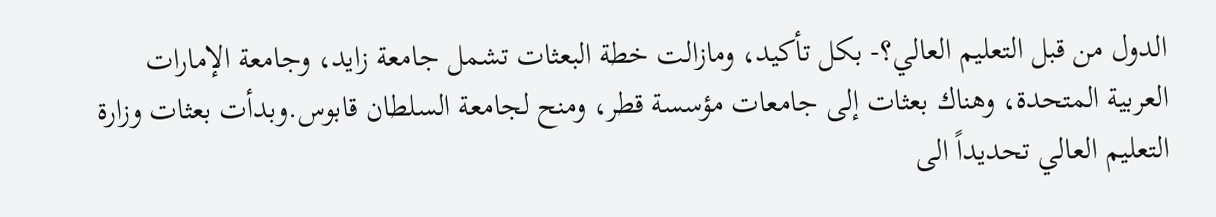الدول من قبل التعليم العالي؟- بكل تأكيد، ومازالت خطة البعثات تشمل جامعة زايد، وجامعة الإمارات العربية المتحدة، وهناك بعثات إلى جامعات مؤسسة قطر، ومنح لجامعة السلطان قابوس.وبدأت بعثات وزارة التعليم العالي تحديداً الى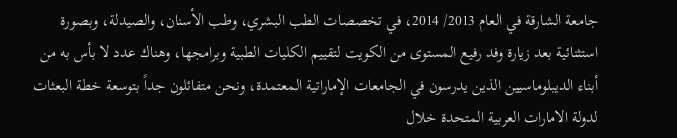جامعة الشارقة في العام 2013/ 2014، في تخصصات الطب البشري، وطب الأسنان، والصيدلة، وبصورة استثنائية بعد زيارة وفد رفيع المستوى من الكويت لتقييم الكليات الطبية وبرامجها، وهناك عدد لا بأس به من أبناء الديبلوماسيين الذين يدرسون في الجامعات الإماراتية المعتمدة، ونحن متفائلون جداً بتوسعة خطة البعثات لدولة الامارات العربية المتحدة خلال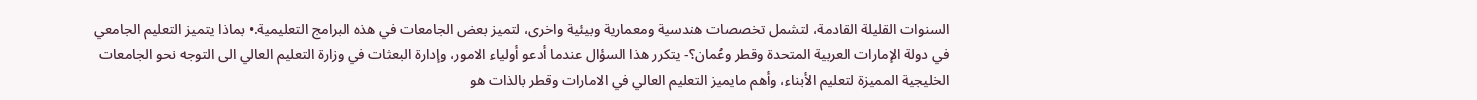السنوات القليلة القادمة، لتشمل تخصصات هندسية ومعمارية وبيئية واخرى، لتميز بعض الجامعات في هذه البرامج التعليمية.• بماذا يتميز التعليم الجامعي في دولة الإمارات العربية المتحدة وقطر وعُمان؟- يتكرر هذا السؤال عندما أدعو أولياء الامور، وإدارة البعثات في وزارة التعليم العالي الى التوجه نحو الجامعات الخليجية المميزة لتعليم الأبناء، وأهم مايميز التعليم العالي في الامارات وقطر بالذات هو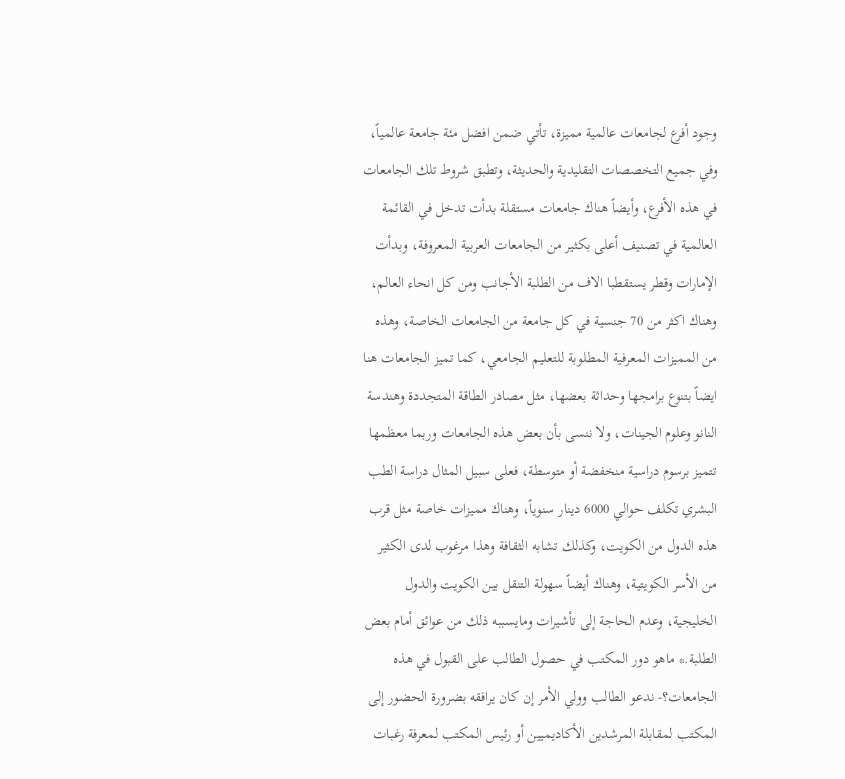وجود أفرع لجامعات عالمية مميزة، تأتي ضمن افضل مئة جامعة عالمياً، وفي جميع التخصصات التقليدية والحديثة، وتطبق شروط تلك الجامعات في هذه الأفرع، وأيضاً هناك جامعات مستقلة بدأت تدخل في القائمة العالمية في تصنيف أعلى بكثير من الجامعات العربية المعروفة، وبدأت الإمارات وقطر يستقطبا الاف من الطلبة الأجانب ومن كل انحاء العالم، وهناك اكثر من 70 جنسية في كل جامعة من الجامعات الخاصة، وهذه من المميزات المعرفية المطلوبة للتعليم الجامعي، كما تميز الجامعات هنا ايضاً بتنوع برامجها وحداثة بعضها، مثل مصادر الطاقة المتجددة وهندسة النانو وعلوم الجينات، ولا ننسى بأن بعض هذه الجامعات وربما معظمها تتميز برسوم دراسية منخفضة أو متوسطة، فعلى سبيل المثال دراسة الطب البشري تكلف حوالي 6000 دينار سنوياً، وهناك مميزات خاصة مثل قرب هذه الدول من الكويت، وكذلك تشابه الثقافة وهذا مرغوب لدى الكثير من الأسر الكويتية، وهناك أيضاً سهولة التنقل بين الكويت والدول الخليجية، وعدم الحاجة إلى تأشيرات ومايسببه ذلك من عوائق أمام بعض الطلبة.* ماهو دور المكتب في حصول الطالب على القبول في هذه الجامعات؟- ندعو الطالب وولي الأمر إن كان يرافقه بضرورة الحضور إلى المكتب لمقابلة المرشدين الأكاديميين أو رئيس المكتب لمعرفة رغبات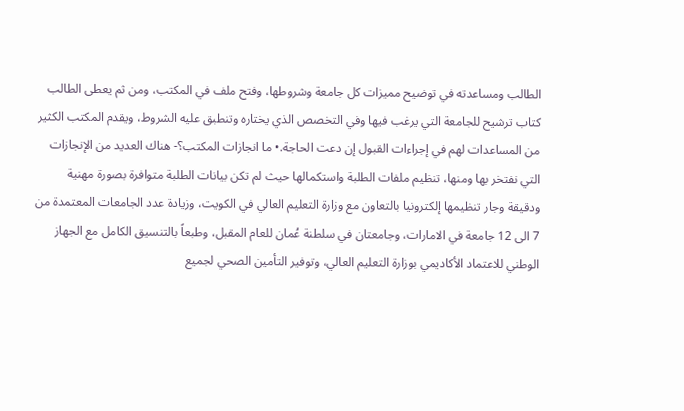الطالب ومساعدته في توضيح مميزات كل جامعة وشروطها، وفتح ملف في المكتب، ومن ثم يعطى الطالب كتاب ترشيح للجامعة التي يرغب فيها وفي التخصص الذي يختاره وتنطبق عليه الشروط، ويقدم المكتب الكثير من المساعدات لهم في إجراءات القبول إن دعت الحاجة.• ما انجازات المكتب؟- هناك العديد من الإنجازات التي نفتخر بها ومنها، تنظيم ملفات الطلبة واستكمالها حيث لم تكن بيانات الطلبة متوافرة بصورة مهنية ودقيقة وجار تنظيمها إلكترونيا بالتعاون مع وزارة التعليم العالي في الكويت، وزيادة عدد الجامعات المعتمدة من 7 الى 12 جامعة في الامارات، وجامعتان في سلطنة عُمان للعام المقبل، وطبعاً بالتنسيق الكامل مع الجهاز الوطني للاعتماد الأكاديمي بوزارة التعليم العالي، وتوفير التأمين الصحي لجميع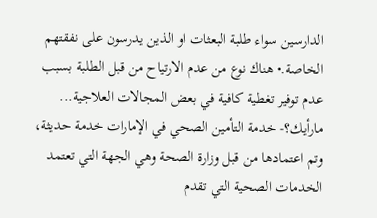الدارسين سواء طلبة البعثات او الذين يدرسون على نفقتهم الخاصة.• هناك نوع من عدم الارتياح من قبل الطلبة بسبب عدم توفير تغطية كافية في بعض المجالات العلاجية... مارأيك؟- خدمة التأمين الصحي في الإمارات خدمة حديثة، وتم اعتمادها من قبل وزارة الصحة وهي الجهة التي تعتمد الخدمات الصحية التي تقدم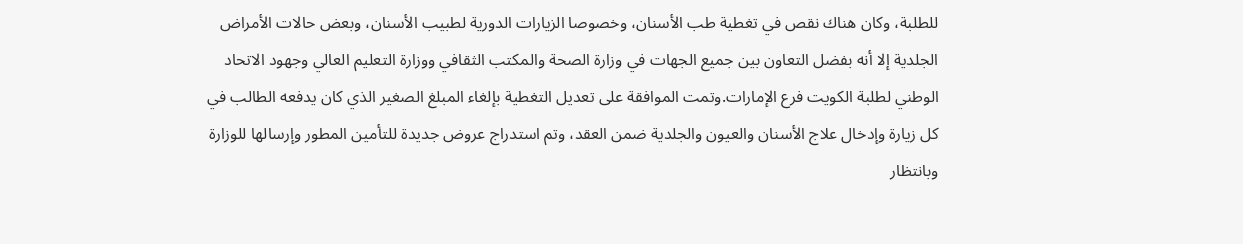للطلبة، وكان هناك نقص في تغطية طب الأسنان، وخصوصا الزيارات الدورية لطبيب الأسنان، وبعض حالات الأمراض الجلدية إلا أنه بفضل التعاون بين جميع الجهات في وزارة الصحة والمكتب الثقافي ووزارة التعليم العالي وجهود الاتحاد الوطني لطلبة الكويت فرع الإمارات.وتمت الموافقة على تعديل التغطية بإلغاء المبلغ الصغير الذي كان يدفعه الطالب في كل زيارة وإدخال علاج الأسنان والعيون والجلدية ضمن العقد، وتم استدراج عروض جديدة للتأمين المطور وإرسالها للوزارة وبانتظار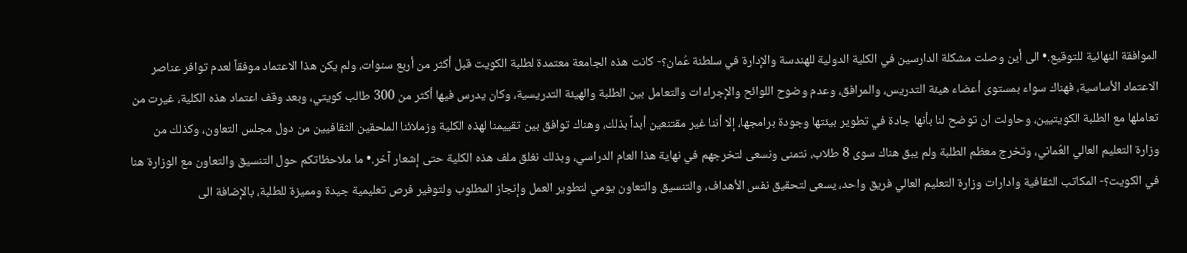الموافقة النهائية للتوقيع.• الى أين وصلت مشكلة الدارسين في الكلية الدولية للهندسة والإدارة في سلطنة عُمان؟- كانت هذه الجامعة معتمدة لطلبة الكويت قبل أكثر من أربع سنوات، ولم يكن هذا الاعتماد موفقاً لعدم توافر عناصر الاعتماد الأساسية، فهناك سواء بمستوى أعضاء هيئة التدريس، والمرافق، وعدم وضوح اللوائح والإجراءات والتعامل بين الطلبة والهيئة التدريسية، وكان يدرس فيها أكثر من 300 طالب كويتي، وبعد وقف اعتماد هذه الكلية، غيرت من تعاملها مع الطلبة الكويتيين، وحاولت ان توضح لنا بأنها جادة في تطوير بيئتها وجودة برامجها، إلا أننا غير مقتنعين أبداً بذلك، وهناك توافق بين تقييمنا لهذه الكلية وزملائنا الملحقين الثقافيين من دول مجلس التعاون، وكذلك من وزارة التعليم العالي العُماني، وتخرج معظم الطلبة ولم يبق هناك سوى 8 طلاب، نتمنى ونسعى لتخرجهم في نهاية هذا العام الدراسي، وبذلك نغلق ملف هذه الكلية حتى إشعار آخر.• ما ملاحظاتكم حول التنسيق والتعاون مع الوزارة هنا في الكويت؟- المكاتب الثقافية وادارات وزارة التعليم العالي فريق واحد، يسعى لتحقيق نفس الأهداف، والتنسيق والتعاون يومي لتطوير العمل وإنجاز المطلوب ولتوفير فرص تعليمية جيدة ومميزة للطلبة، بالإضافة الى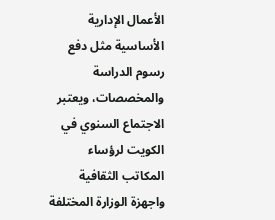الأعمال الإدارية الأساسية مثل دفع رسوم الدراسة والمخصصات، ويعتبر الاجتماع السنوي في الكويت لرؤساء المكاتب الثقافية واجهزة الوزارة المختلفة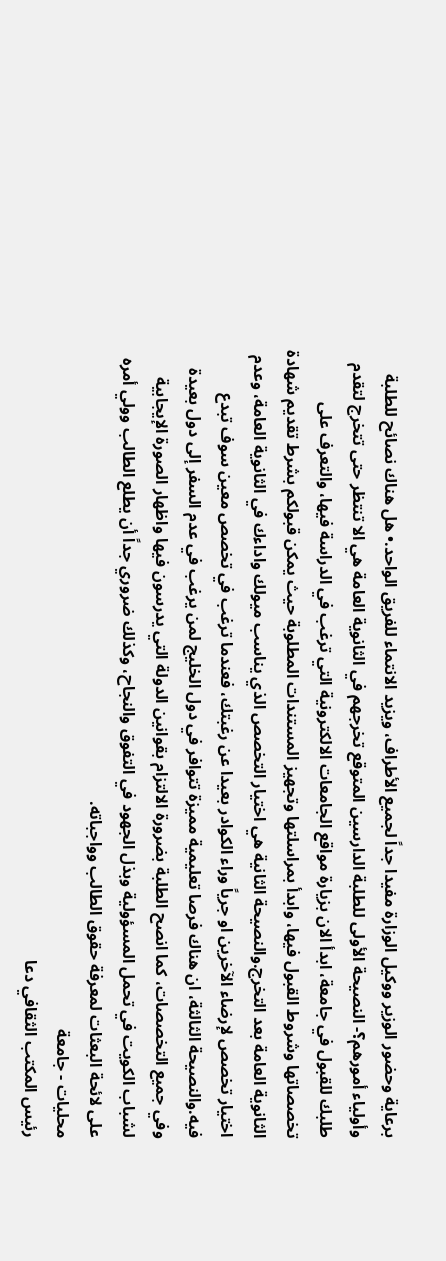برعاية وحضور الوزير ووكيل الوزارة مفيدا جداً لجميع الأطراف، ويزيد الانتماء للفريق الواحد.• هل هناك نصائح للطلبة وأولياء أمورهم؟- النصيحة الأولى للطلبة الدارسين المتوقع تخرجهم في الثانوية العامة هي الا تنتظر حتى تتخرج لتقدم طلبك للقبول في جامعة، ابدأ الان بزيارة مواقع الجامعات الالكترونية التي ترغب في الدراسة فيها، والتعرف على تخصصاتها وشروط القبول فيها، وابدأ بمراسلتها وتجهيز المستندات المطلوبة حيث يمكن قبولكم بشرط تقديم شهادة الثانوية العامة بعد التخرج.والنصيحة الثانية هي اختيار التخصص الذي يناسب ميولك واداءك في الثانوية العامة، وعدم اختيار تخصص لإرضاء الآخرين او جرياً وراء الكوادر بعيدا عن رغبتك، فعندما ترغب في تخصص معين سوف تبدع فيه.والنصيحة الثالثة، ان هناك فرصا تعليمية مميزة تتوافر في دول الخليج لمن يرغب في عدم السفر إلى دول بعيدة وفي جميع التخصصات، كما انصح الطلبة بضرورة الالتزام بقوانين الدولة التي يدرسون فيها واظهار الصورة الإيجابية لشباب الكويت في تحمل المسؤولية وبذل الجهود في التفوق والنجاح، وكذلك ضروري جداً أن يطلع الطالب وولي أمره على لائحة البعثات لمعرفة حقوق الطالب وواجباته.
محليات - جامعة
رئيس المكتب الثقافي دعا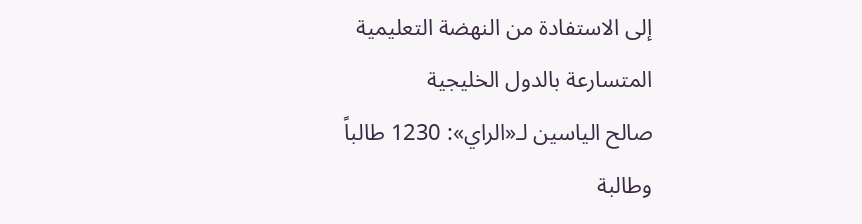إلى الاستفادة من النهضة التعليمية المتسارعة بالدول الخليجية
صالح الياسين لـ«الراي»: 1230 طالباً وطالبة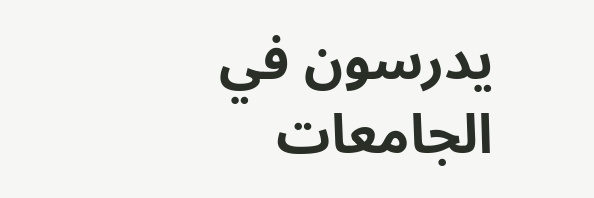يدرسون في الجامعات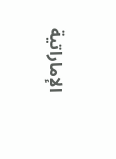الإماراتية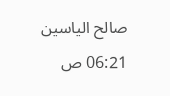صالح الياسين
06:21 ص